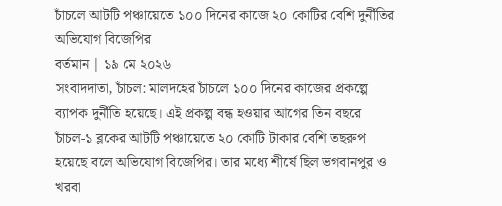চাঁচলে আটটি পঞ্চায়েতে ১০০ দিনের কাজে ২০ কোটির বেশি দুর্নীতির অভিযোগ বিজেপির
বর্তমান | ১৯ মে ২০২৬
সংবাদদাতা, চাঁচল: মালদহের চাঁচলে ১০০ দিনের কাজের প্রকল্পে ব্যাপক দুর্নীতি হয়েছে। এই প্রকল্প বন্ধ হওয়ার আগের তিন বছরে চাঁচল-১ ব্লকের আটটি পঞ্চায়েতে ২০ কোটি টাকার বেশি তছরুপ হয়েছে বলে অভিযোগ বিজেপির। তার মধ্যে শীর্ষে ছিল ভগবানপুর ও খরবা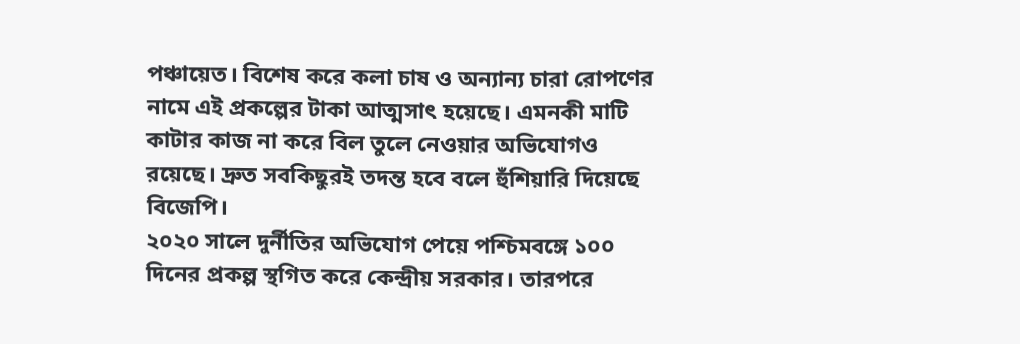পঞ্চায়েত। বিশেষ করে কলা চাষ ও অন্যান্য চারা রোপণের নামে এই প্রকল্পের টাকা আত্মসাৎ হয়েছে। এমনকী মাটি কাটার কাজ না করে বিল তুলে নেওয়ার অভিযোগও রয়েছে। দ্রুত সবকিছুরই তদন্ত হবে বলে হুঁশিয়ারি দিয়েছে বিজেপি।
২০২০ সালে দুর্নীতির অভিযোগ পেয়ে পশ্চিমবঙ্গে ১০০ দিনের প্রকল্প স্থগিত করে কেন্দ্রীয় সরকার। তারপরে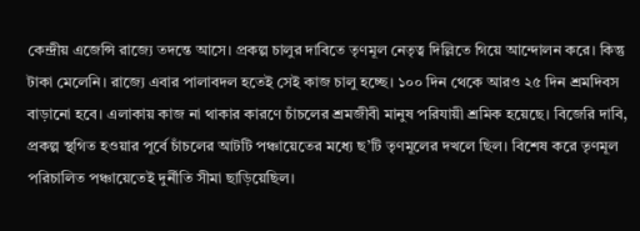কেন্দ্রীয় এজেন্সি রাজ্যে তদন্তে আসে। প্রকল্প চালুর দাবিতে তৃণমূল নেতৃত্ব দিল্লিতে গিয়ে আন্দোলন করে। কিন্তু টাকা মেলেনি। রাজ্যে এবার পালাবদল হতেই সেই কাজ চালু হচ্ছে। ১০০ দিন থেকে আরও ২৫ দিন শ্রমদিবস বাড়ানো হবে। এলাকায় কাজ না থাকার কারণে চাঁচলের শ্রমজীবী মানুষ পরিযায়ী শ্রমিক হয়েছে। বিজেরি দাবি, প্রকল্প স্থগিত হওয়ার পূর্বে চাঁচলের আটটি পঞ্চায়েতের মধ্যে ছ’টি তৃণমূলের দখলে ছিল। বিশেষ করে তৃণমূল পরিচালিত পঞ্চায়েতেই দুর্নীতি সীমা ছাড়িয়েছিল।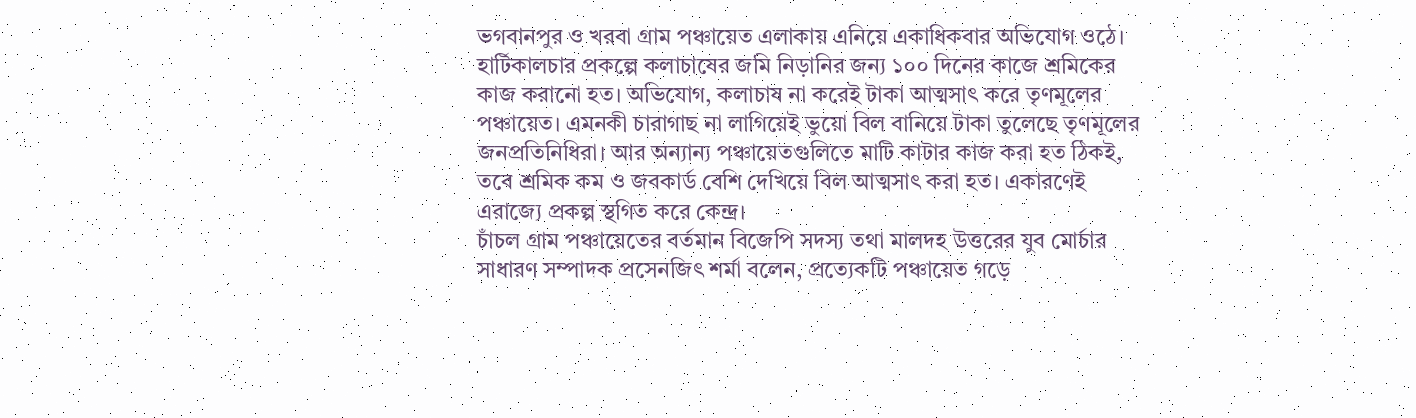ভগবানপুর ও খরবা গ্রাম পঞ্চায়েত এলাকায় এনিয়ে একাধিকবার অভিযোগ ওঠে। হার্টিকালচার প্রকল্পে কলাচাষের জমি নিড়ানির জন্য ১০০ দিনের কাজে শ্রমিকের কাজ করানো হত। অভিযোগ, কলাচাষ না করেই টাকা আত্মসাৎ করে তৃণমূলের পঞ্চায়েত। এমনকী চারাগাছ না লাগিয়েই ভুয়ো বিল বানিয়ে টাকা তুলেছে তৃণমূলের জনপ্রতিনিধিরা। আর অন্যান্য পঞ্চায়েতগুলিতে মাটি কাটার কাজ করা হত ঠিকই, তবে শ্রমিক কম ও জবকার্ড বেশি দেখিয়ে বিল আত্মসাৎ করা হত। একারণেই এরাজ্যে প্রকল্প স্থগিত করে কেন্দ্র।
চাঁচল গ্রাম পঞ্চায়েতের বর্তমান বিজেপি সদস্য তথা মালদহ উত্তরের যুব মোর্চার সাধারণ সম্পাদক প্রসেনজিৎ শর্মা বলেন, প্রত্যেকটি পঞ্চায়েত গড়ে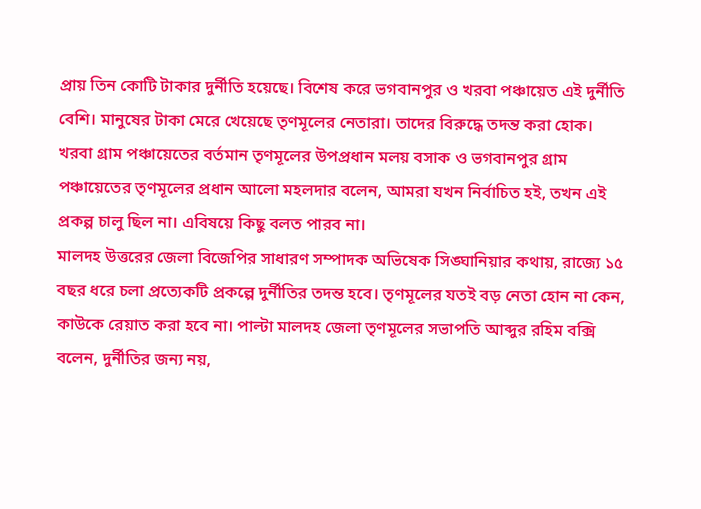প্রায় তিন কোটি টাকার দুর্নীতি হয়েছে। বিশেষ করে ভগবানপুর ও খরবা পঞ্চায়েত এই দুর্নীতি বেশি। মানুষের টাকা মেরে খেয়েছে তৃণমূলের নেতারা। তাদের বিরুদ্ধে তদন্ত করা হোক।
খরবা গ্রাম পঞ্চায়েতের বর্তমান তৃণমূলের উপপ্রধান মলয় বসাক ও ভগবানপুর গ্রাম পঞ্চায়েতের তৃণমূলের প্রধান আলো মহলদার বলেন, আমরা যখন নির্বাচিত হই, তখন এই প্রকল্প চালু ছিল না। এবিষয়ে কিছু বলত পারব না।
মালদহ উত্তরের জেলা বিজেপির সাধারণ সম্পাদক অভিষেক সিঙ্ঘানিয়ার কথায়, রাজ্যে ১৫ বছর ধরে চলা প্রত্যেকটি প্রকল্পে দুর্নীতির তদন্ত হবে। তৃণমূলের যতই বড় নেতা হোন না কেন, কাউকে রেয়াত করা হবে না। পাল্টা মালদহ জেলা তৃণমূলের সভাপতি আব্দুর রহিম বক্সি বলেন, দুর্নীতির জন্য নয়,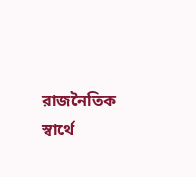রাজনৈতিক স্বার্থে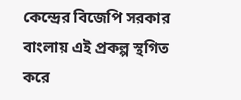কেন্দ্রের বিজেপি সরকার বাংলায় এই প্রকল্প স্থগিত করে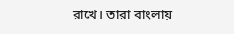রাখে। তারা বাংলায়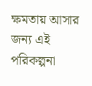ক্ষমতায় আসার জন্য এই পরিকল্পনা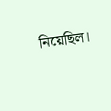নিয়েছিল।